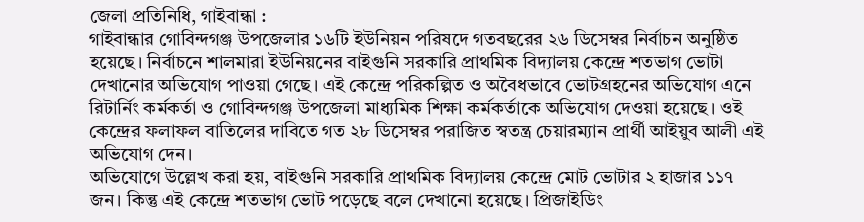জেলা প্রতিনিধি, গাইবান্ধা :
গাইবান্ধার গোবিন্দগঞ্জ উপজেলার ১৬টি ইউনিয়ন পরিষদে গতবছরের ২৬ ডিসেম্বর নির্বাচন অনুষ্ঠিত হয়েছে। নির্বাচনে শালমারা ইউনিয়নের বাইগুনি সরকারি প্রাথমিক বিদ্যালয় কেন্দ্রে শতভাগ ভোটা দেখানোর অভিযোগ পাওয়া গেছে। এই কেন্দ্রে পরিকল্পিত ও অবৈধভাবে ভোটগ্রহনের অভিযোগ এনে রিটার্নিং কর্মকর্তা ও গোবিন্দগঞ্জ উপজেলা মাধ্যমিক শিক্ষা কর্মকর্তাকে অভিযোগ দেওয়া হয়েছে। ওই কেন্দ্রের ফলাফল বাতিলের দাবিতে গত ২৮ ডিসেম্বর পরাজিত স্বতন্ত্র চেয়ারম্যান প্রার্থী আইয়ুব আলী এই অভিযোগ দেন।
অভিযোগে উল্লেখ করা হয়, বাইগুনি সরকারি প্রাথমিক বিদ্যালয় কেন্দ্রে মোট ভোটার ২ হাজার ১১৭ জন। কিন্তু এই কেন্দ্রে শতভাগ ভোট পড়েছে বলে দেখানো হয়েছে। প্রিজাইডিং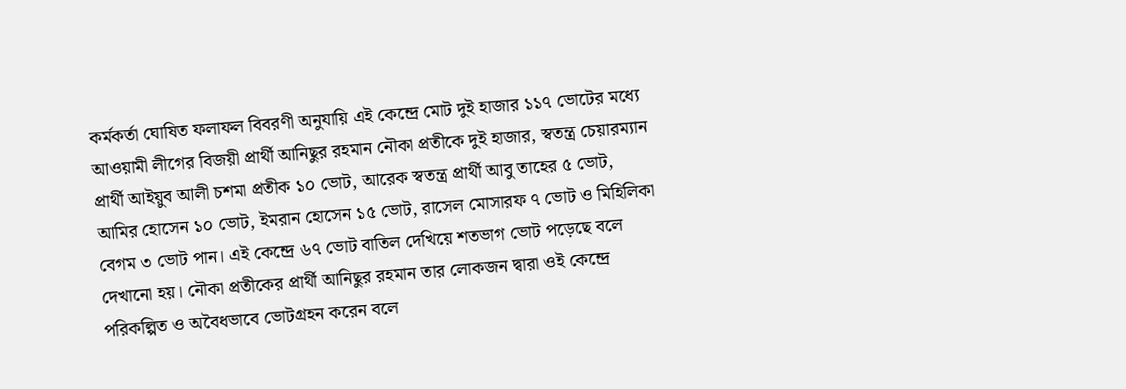কর্মকর্তা ঘোষিত ফলাফল বিবরণী অনুযায়ি এই কেন্দ্রে মোট দুই হাজার ১১৭ ভোটের মধ্যে আওয়ামী লীগের বিজয়ী প্রার্থী আনিছুর রহমান নৌকা প্রতীকে দুই হাজার, স্বতন্ত্র চেয়ারম্যান প্রার্থী আইয়ুব আলী চশমা প্রতীক ১০ ভোট, আরেক স্বতন্ত্র প্রার্থী আবু তাহের ৫ ভোট, আমির হোসেন ১০ ভোট, ইমরান হোসেন ১৫ ভোট, রাসেল মোসারফ ৭ ভোট ও মিহিলিকা বেগম ৩ ভোট পান। এই কেন্দ্রে ৬৭ ভোট বাতিল দেখিয়ে শতভাগ ভোট পড়েছে বলে দেখানো হয়। নৌকা প্রতীকের প্রার্থী আনিছুর রহমান তার লোকজন দ্বারা ওই কেন্দ্রে পরিকল্পিত ও অবৈধভাবে ভোটগ্রহন করেন বলে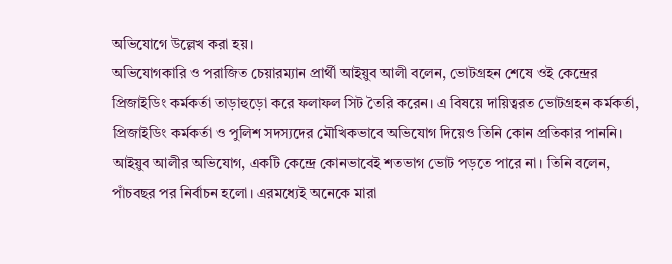অভিযোগে উল্লেখ করা হয়।
অভিযোগকারি ও পরাজিত চেয়ারম্যান প্রার্থী আইয়ুব আলী বলেন, ভোটগ্রহন শেষে ওই কেন্দ্রের প্রিজাইডিং কর্মকর্তা তাড়াহুড়ো করে ফলাফল সিট তৈরি করেন। এ বিষয়ে দায়িত্বরত ভোটগ্রহন কর্মকর্তা, প্রিজাইডিং কর্মকর্তা ও পুলিশ সদস্যদের মৌখিকভাবে অভিযোগ দিয়েও তিনি কোন প্রতিকার পাননি। আইয়ুব আলীর অভিযোগ, একটি কেন্দ্রে কোনভাবেই শতভাগ ভোট পড়তে পারে না। তিনি বলেন, পাঁচবছর পর নির্বাচন হলো। এরমধ্যেই অনেকে মারা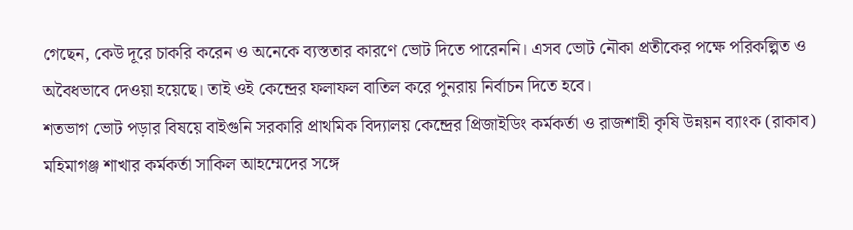গেছেন, কেউ দূরে চাকরি করেন ও অনেকে ব্যস্ততার কারণে ভোট দিতে পারেননি। এসব ভোট নৌকা প্রতীকের পক্ষে পরিকল্পিত ও অবৈধভাবে দেওয়া হয়েছে। তাই ওই কেন্দ্রের ফলাফল বাতিল করে পুনরায় নির্বাচন দিতে হবে।
শতভাগ ভোট পড়ার বিষয়ে বাইগুনি সরকারি প্রাথমিক বিদ্যালয় কেন্দ্রের প্রিজাইডিং কর্মকর্তা ও রাজশাহী কৃষি উন্নয়ন ব্যাংক (রাকাব) মহিমাগঞ্জ শাখার কর্মকর্তা সাকিল আহম্মেদের সঙ্গে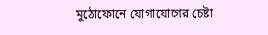মুঠোফোনে যোগাযোগের চেষ্টা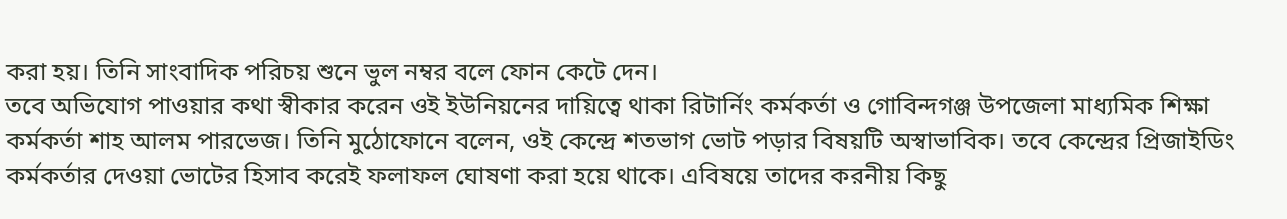করা হয়। তিনি সাংবাদিক পরিচয় শুনে ভুল নম্বর বলে ফোন কেটে দেন।
তবে অভিযোগ পাওয়ার কথা স্বীকার করেন ওই ইউনিয়নের দায়িত্বে থাকা রিটার্নিং কর্মকর্তা ও গোবিন্দগঞ্জ উপজেলা মাধ্যমিক শিক্ষা কর্মকর্তা শাহ আলম পারভেজ। তিনি মুঠোফোনে বলেন, ওই কেন্দ্রে শতভাগ ভোট পড়ার বিষয়টি অস্বাভাবিক। তবে কেন্দ্রের প্রিজাইডিং কর্মকর্তার দেওয়া ভোটের হিসাব করেই ফলাফল ঘোষণা করা হয়ে থাকে। এবিষয়ে তাদের করনীয় কিছু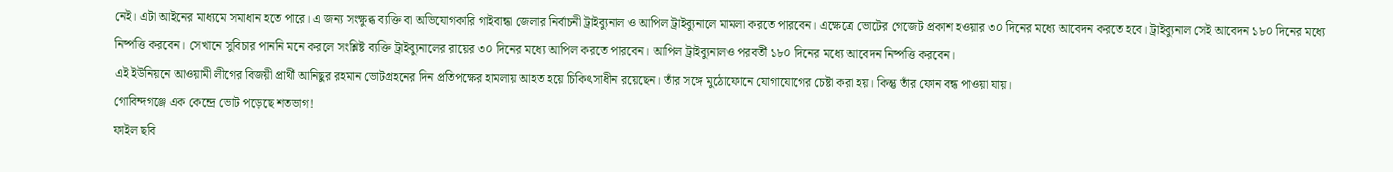নেই। এটা আইনের মাধ্যমে সমাধান হতে পারে। এ জন্য সংক্ষুব্ধ ব্যক্তি বা অভিযোগকারি গাইবান্ধা জেলার নির্বাচনী ট্রাইব্যুনাল ও আপিল ট্রাইব্যুনালে মামলা করতে পারবেন। এক্ষেত্রে ভোটের গেজেট প্রকাশ হওয়ার ৩০ দিনের মধ্যে আবেদন করতে হবে। ট্রাইব্যুনাল সেই আবেদন ১৮০ দিনের মধ্যে নিষ্পত্তি করবেন। সেখানে সুবিচার পাননি মনে করলে সংশ্লিষ্ট ব্যক্তি ট্রাইব্যুনালের রায়ের ৩০ দিনের মধ্যে আপিল করতে পারবেন। আপিল ট্রাইব্যুনালও পরবর্তী ১৮০ দিনের মধ্যে আবেদন নিষ্পত্তি করবেন।
এই ইউনিয়নে আওয়ামী লীগের বিজয়ী প্রার্থী আনিছুর রহমান ভোটগ্রহনের দিন প্রতিপক্ষের হামলায় আহত হয়ে চিকিৎসাধীন রয়েছেন। তাঁর সঙ্গে মুঠোফোনে যোগাযোগের চেষ্টা করা হয়। কিন্তু তাঁর ফোন বন্ধ পাওয়া যায়।
গোবিন্দগঞ্জে এক কেন্দ্রে ভোট পড়েছে শতভাগ!
ফাইল ছবি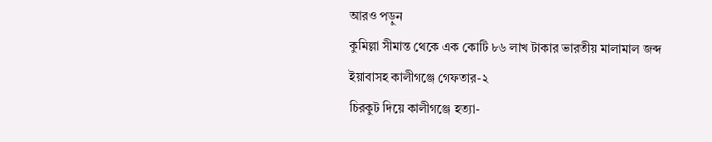আরও পড়ুন
কুমিল্লা সীমান্ত থেকে এক কোটি ৮৬ লাখ টাকার ভারতীয় মালামাল জব্দ
ইয়াবাসহ কালীগঞ্জে গেফতার-২
চিরকুট দিয়ে কালীগঞ্জে হত্যা-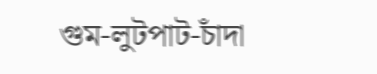গুম-লুটপাট-চাঁদা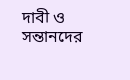দাবী ও সন্তানদের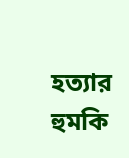হত্যার হুমকি